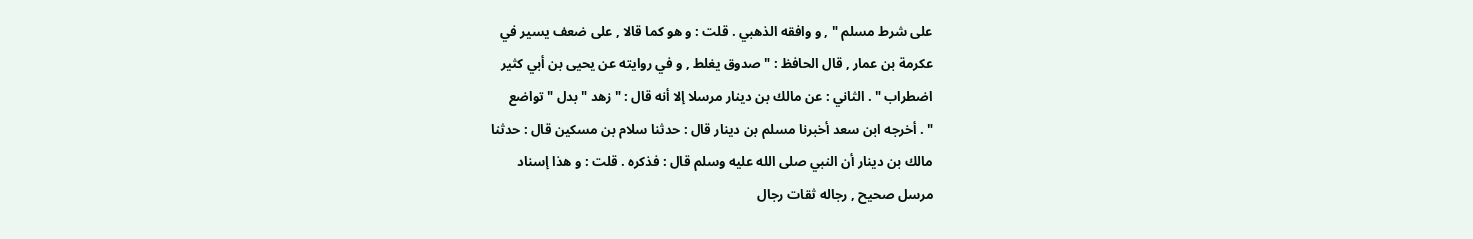على شرط مسلم " , و وافقه الذهبي . قلت : و هو كما قالا , على ضعف يسير في
عكرمة بن عمار , قال الحافظ : " صدوق يغلط , و في روايته عن يحيى بن أبي كثير
اضطراب " . الثاني : عن مالك بن دينار مرسلا إلا أنه قال : " زهد " بدل " تواضع
" . أخرجه ابن سعد أخبرنا مسلم بن دينار قال : حدثنا سلام بن مسكين قال : حدثنا
مالك بن دينار أن النبي صلى الله عليه وسلم قال : فذكره . قلت : و هذا إسناد
مرسل صحيح , رجاله ثقات رجال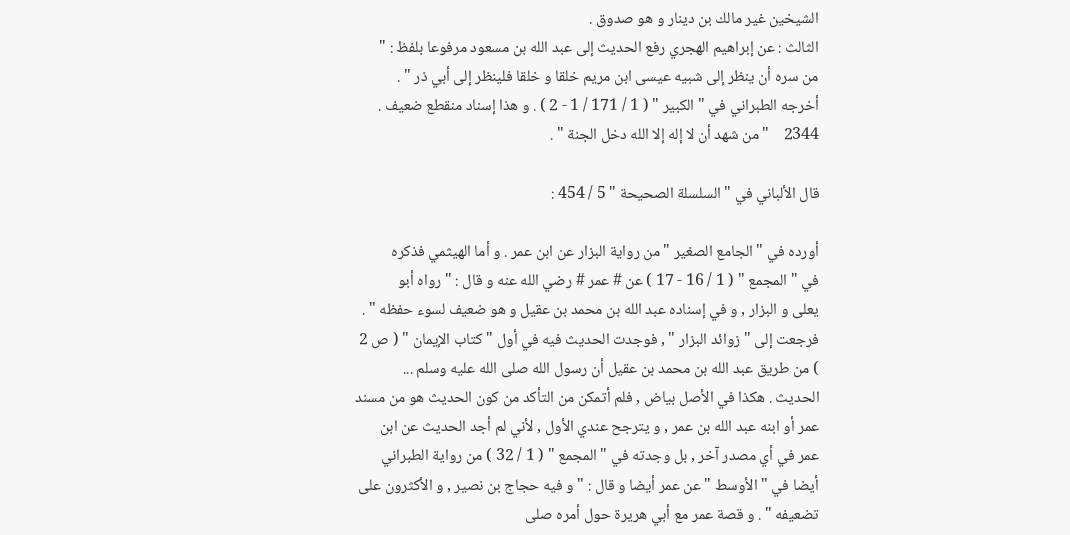الشيخين غير مالك بن دينار و هو صدوق .
الثالث : عن إبراهيم الهجري رفع الحديث إلى عبد الله بن مسعود مرفوعا بلفظ : "
من سره أن ينظر إلى شبيه عيسى ابن مريم خلقا و خلقا فلينظر إلى أبي ذر " .
أخرجه الطبراني في " الكبير " ( 1 / 171 / 1 - 2 ) . و هذا إسناد منقطع ضعيف .
2344    " من شهد أن لا إله إلا الله دخل الجنة " .

قال الألباني في " السلسلة الصحيحة " 5 / 454 :

أورده في " الجامع الصغير " من رواية البزار عن ابن عمر . و أما الهيثمي فذكره
في " المجمع " ( 1 / 16 - 17 ) عن # عمر # رضي الله عنه و قال : " رواه أبو
يعلى و البزار , و في إسناده عبد الله بن محمد بن عقيل و هو ضعيف لسوء حفظه " .
فرجعت إلى " زوائد البزار " , فوجدت الحديث فيه في أول " كتاب الإيمان " ( ص 2
) من طريق عبد الله بن محمد بن عقيل أن رسول الله صلى الله عليه وسلم ...
الحديث . هكذا في الأصل بياض , فلم أتمكن من التأكد من كون الحديث هو من مسند
عمر أو ابنه عبد الله بن عمر , و يترجح عندي الأول , لأني لم أجد الحديث عن ابن
عمر في أي مصدر آخر , بل وجدته في " المجمع " ( 1 / 32 ) من رواية الطبراني
أيضا في " الأوسط " عن عمر أيضا و قال : " و فيه حجاج بن نصير , و الأكثرون على
تضعيفه " . و قصة عمر مع أبي هريرة حول أمره صلى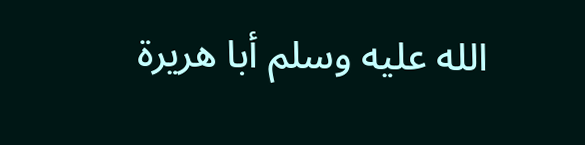الله عليه وسلم أبا هريرة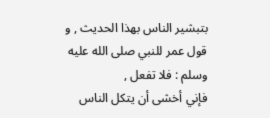بتبشير الناس بهذا الحديث , و قول عمر للنبي صلى الله عليه وسلم : فلا تفعل ,
فإني أخشى أن يتكل الناس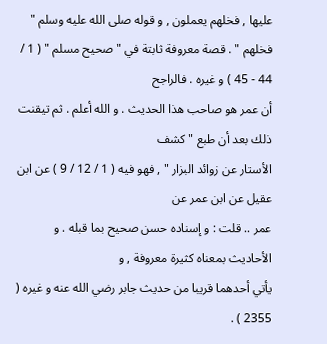عليها , فخلهم يعملون , و قوله صلى الله عليه وسلم "
فخلهم " . قصة معروفة ثابتة في " صحيح مسلم " ( 1 / 44 - 45 ) و غيره . فالراجح
أن عمر هو صاحب هذا الحديث . و الله أعلم . ثم تيقنت ذلك بعد أن طبع " كشف
الأستار عن زوائد البزار " , فهو فيه ( 1 / 12 / 9 ) عن ابن عقيل عن ابن عمر عن
عمر .. قلت : و إسناده حسن صحيح بما قبله . و الأحاديث بمعناه كثيرة معروفة , و
يأتي أحدهما قريبا من حديث جابر رضي الله عنه و غيره ( 2355 ) .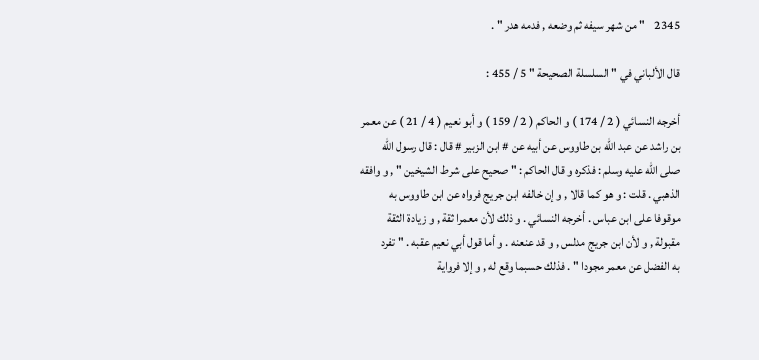2345    " من شهر سيفه ثم وضعه , فدمه هدر " .

قال الألباني في " السلسلة الصحيحة " 5 / 455 :

أخرجه النسائي ( 2 / 174 ) و الحاكم ( 2 / 159 ) و أبو نعيم ( 4 / 21 ) عن معمر
بن راشد عن عبد الله بن طاووس عن أبيه عن # ابن الزبير # قال : قال رسول الله
صلى الله عليه وسلم : فذكره و قال الحاكم : " صحيح على شرط الشيخين " , و وافقه
الذهبي . قلت : و هو كما قالا , و إن خالفه ابن جريج فرواه عن ابن طاووس به
موقوفا على ابن عباس . أخرجه النسائي . و ذلك لأن معمرا ثقة , و زيادة الثقة
مقبولة , و لأن ابن جريج مدلس , و قد عنعنه . و أما قول أبي نعيم عقبه . " تفرد
به الفضل عن معمر مجودا " . فذلك حسبما وقع له , و إلا فرواية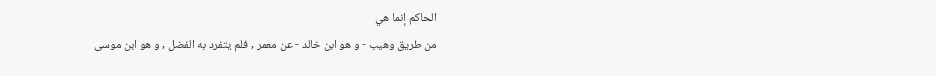الحاكم إنما هي
من طريق وهيب - و هو ابن خالد - عن معمر , فلم يتفرد به الفضل , و هو ابن موسى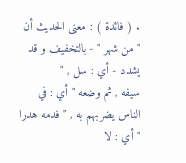. ( فائدة ) : معنى الحديث أن " من شهر " - بالتخفيف و قد يشدد - أي : سل , "
سيفه , ثم وضعه " أي : في الناس يضربهم به , " فدمه هدرا " أي : لا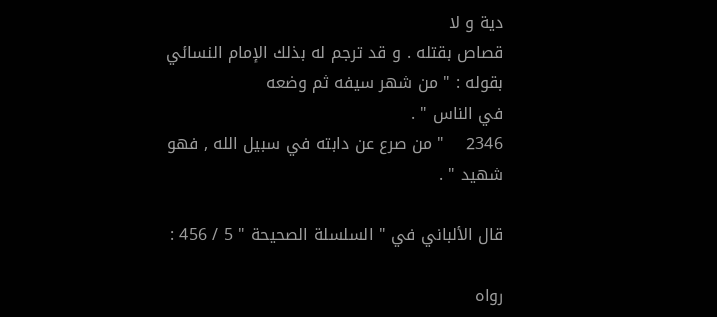دية و لا
قصاص بقتله . و قد ترجم له بذلك الإمام النسائي بقوله : " من شهر سيفه ثم وضعه
في الناس " .
2346    " من صرع عن دابته في سبيل الله , فهو شهيد " .

قال الألباني في " السلسلة الصحيحة " 5 / 456 :

رواه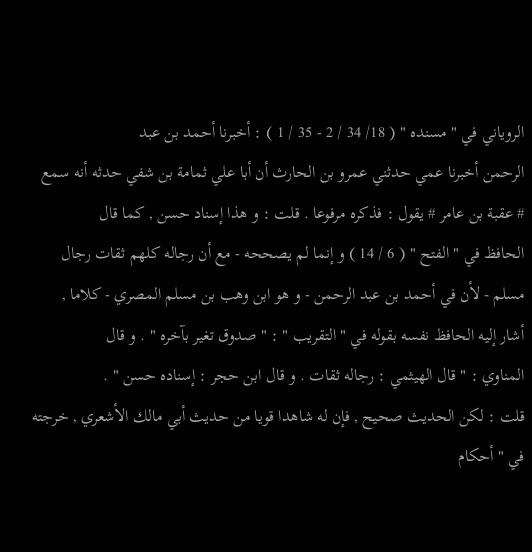الروياني في " مسنده " ( 18/ 34 / 2 - 35 / 1 ) : أخبرنا أحمد بن عبد
الرحمن أخبرنا عمي حدثني عمرو بن الحارث أن أبا علي ثمامة بن شفي حدثه أنه سمع
# عقبة بن عامر # يقول : فذكره مرفوعا . قلت : و هذا إسناد حسن , كما قال
الحافظ في " الفتح " ( 6 / 14 ) و إنما لم يصححه - مع أن رجاله كلهم ثقات رجال
مسلم - لأن في أحمد بن عبد الرحمن - و هو ابن وهب بن مسلم المصري - كلاما ,
أشار إليه الحافظ نفسه بقوله في " التقريب " : " صدوق تغير بآخره " . و قال
المناوي : " قال الهيثمي : رجاله ثقات . و قال ابن حجر : إسناده حسن " .
قلت : لكن الحديث صحيح , فإن له شاهدا قويا من حديث أبي مالك الأشعري , خرجته
في " أحكام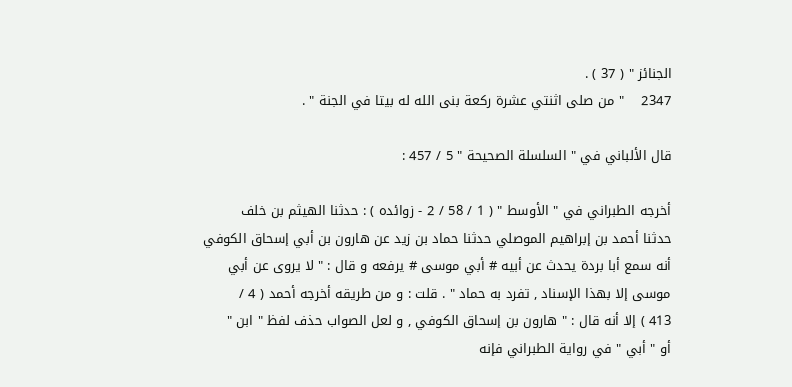الجنائز " ( 37 ) .
2347    " من صلى اثنتي عشرة ركعة بنى الله له بيتا في الجنة " .

قال الألباني في " السلسلة الصحيحة " 5 / 457 :

أخرجه الطبراني في " الأوسط " ( 1 / 58 / 2 - زوائده ) : حدثنا الهيثم بن خلف
حدثنا أحمد بن إبراهيم الموصلي حدثنا حماد بن زيد عن هارون بن أبي إسحاق الكوفي
أنه سمع أبا بردة يحدث عن أبيه # أبي موسى # يرفعه و قال : " لا يروى عن أبي
موسى إلا بهذا الإسناد , تفرد به حماد " . قلت : و من طريقه أخرجه أحمد ( 4 /
413 ) إلا أنه قال : " هارون بن إسحاق الكوفي , و لعل الصواب حذف لفظ " ابن "
أو " أبي " في رواية الطبراني فإنه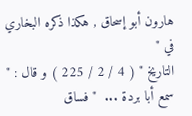هارون أبو إسحاق , هكذا ذكره البخاري في "
التاريخ " ( 4 / 2 / 225 ) و قال : " سمع أبا بردة ...  " فساق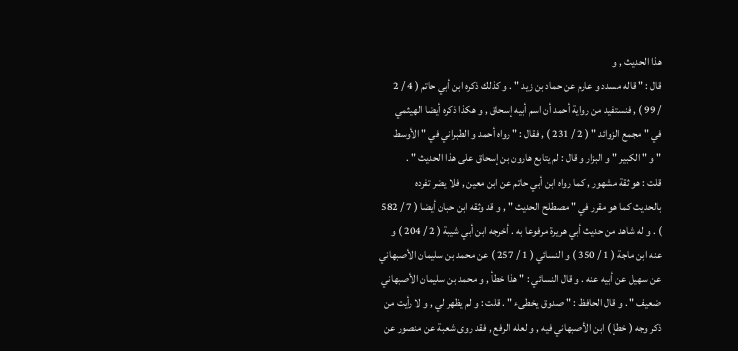هذا الحديث , و
قال : " قاله مسدد و عارم عن حماد بن زيد " . و كذلك ذكره ابن أبي حاتم ( 4 / 2
/ 99 ) , فنستفيد من رواية أحمد أن اسم أبيه إسحاق , و هكذا ذكره أيضا الهيثمي
في " مجمع الزوائد " ( 2 / 231 ) , فقال : " رواه أحمد و الطبراني في " الأوسط
" و " الكبير " و البزار و قال : لم يتابع هارون بن إسحاق على هذا الحديث " .
قلت : هو ثقة مشهور , كما رواه ابن أبي حاتم عن ابن معين , فلا يضر تفرده
بالحديث كما هو مقرر في " مصطلح الحديث " , و قد وثقه ابن حبان أيضا ( 7 / 582
) . و له شاهد من حديث أبي هريرة مرفوعا به . أخرجه ابن أبي شيبة ( 2 / 204 ) و
عنه ابن ماجة ( 1 / 350 ) و النسائي ( 1 / 257 ) عن محمد بن سليمان الأصبهاني
عن سهيل عن أبيه عنه . و قال النسائي : " هذا خطأ , و محمد بن سليمان الأصبهاني
ضعيف " . و قال الحافظ : " صدوق يخطىء " . قلت : و لم يظهر لي , و لا رأيت من
ذكر وجه ( خطإ ) ابن الأصبهاني فيه , و لعله الرفع , فقد روى شعبة عن منصور عن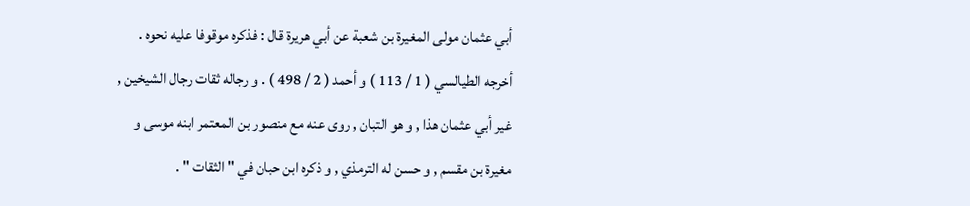أبي عثمان مولى المغيرة بن شعبة عن أبي هريرة قال : فذكره موقوفا عليه نحوه .
أخرجه الطيالسي ( 1 / 113 ) و أحمد ( 2 / 498 ) . و رجاله ثقات رجال الشيخين ,
غير أبي عثمان هذا , و هو التبان , روى عنه مع منصور بن المعتمر ابنه موسى و
مغيرة بن مقسم , و حسن له الترمذي , و ذكره ابن حبان في " الثقات " .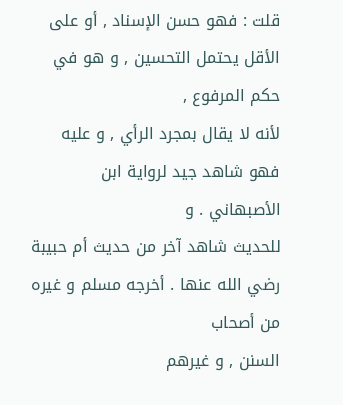قلت : فهو حسن الإسناد , أو على الأقل يحتمل التحسين , و هو في حكم المرفوع ,
لأنه لا يقال بمجرد الرأي , و عليه فهو شاهد جيد لرواية ابن الأصبهاني . و
للحديث شاهد آخر من حديث أم حبيبة رضي الله عنها . أخرجه مسلم و غيره من أصحاب
السنن , و غيرهم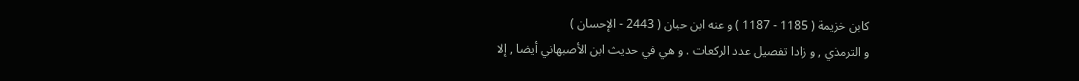كابن خزيمة ( 1185 - 1187 ) و عنه ابن حبان ( 2443 - الإحسان )
و الترمذي , و زادا تفصيل عدد الركعات . و هي في حديث ابن الأصبهاني أيضا , إلا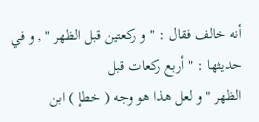أنه خالف فقال : " و ركعتين قبل الظهر " , و في حديثها : " أربع ركعات قبل
الظهر " و لعل هذا هو وجه ( خطإ ) ابن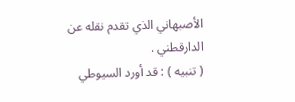الأصبهاني الذي تقدم نقله عن الدارقطني .
( تنبيه ) : قد أورد السيوطي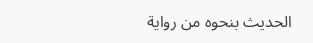الحديث بنحوه من رواية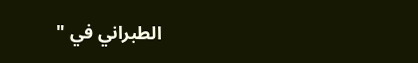الطبراني في "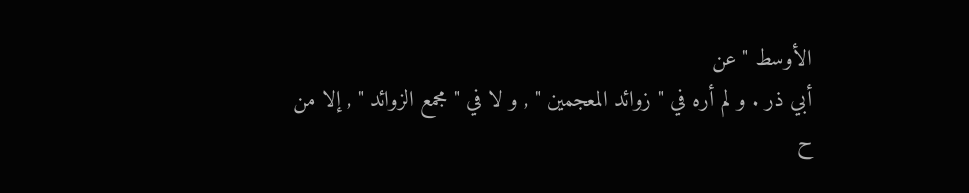الأوسط " عن
أبي ذر . و لم أره في " زوائد المعجمين " , و لا في " مجمع الزوائد " , إلا من
ح